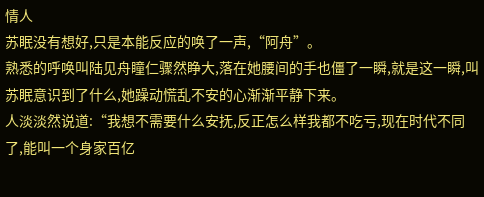情人
苏眠没有想好,只是本能反应的唤了一声,“阿舟”。
熟悉的呼唤叫陆见舟瞳仁骤然睁大,落在她腰间的手也僵了一瞬,就是这一瞬,叫苏眠意识到了什么,她躁动慌乱不安的心渐渐平静下来。
人淡淡然说道:“我想不需要什么安抚,反正怎么样我都不吃亏,现在时代不同了,能叫一个身家百亿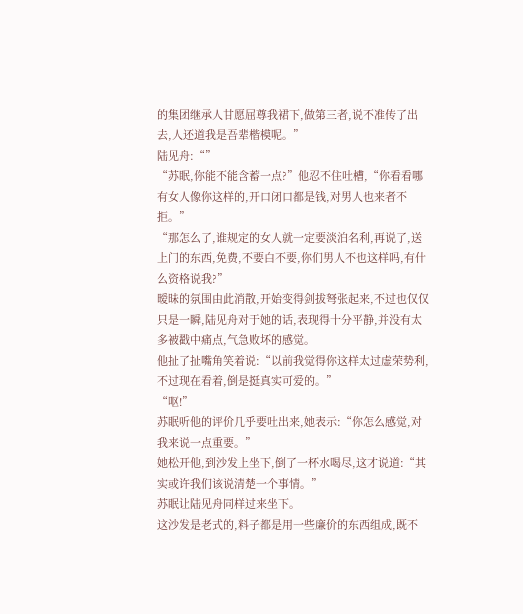的集团继承人甘愿屈尊我裙下,做第三者,说不准传了出去,人还道我是吾辈楷模呢。”
陆见舟:“”
“苏眠,你能不能含蓄一点?”他忍不住吐槽,“你看看哪有女人像你这样的,开口闭口都是钱,对男人也来者不拒。”
“那怎么了,谁规定的女人就一定要淡泊名利,再说了,送上门的东西,免费,不要白不要,你们男人不也这样吗,有什么资格说我?”
暧昧的氛围由此消散,开始变得剑拔弩张起来,不过也仅仅只是一瞬,陆见舟对于她的话,表现得十分平静,并没有太多被戳中痛点,气急败坏的感觉。
他扯了扯嘴角笑着说:“以前我觉得你这样太过虚荣势利,不过现在看着,倒是挺真实可爱的。”
“呕!”
苏眠听他的评价几乎要吐出来,她表示:“你怎么感觉,对我来说一点重要。”
她松开他,到沙发上坐下,倒了一杯水喝尽,这才说道:“其实或许我们该说清楚一个事情。”
苏眠让陆见舟同样过来坐下。
这沙发是老式的,料子都是用一些廉价的东西组成,既不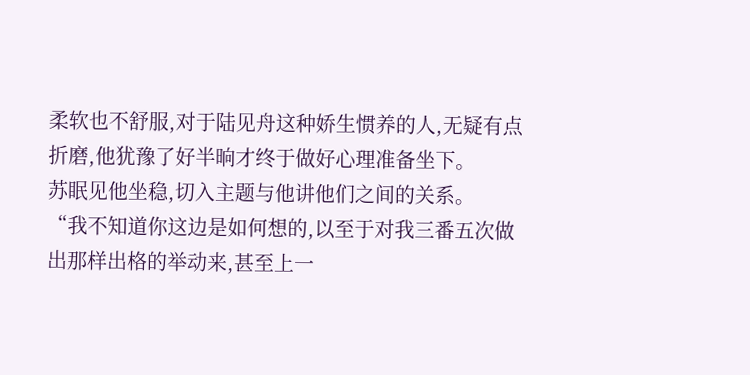柔软也不舒服,对于陆见舟这种娇生惯养的人,无疑有点折磨,他犹豫了好半晌才终于做好心理准备坐下。
苏眠见他坐稳,切入主题与他讲他们之间的关系。
“我不知道你这边是如何想的,以至于对我三番五次做出那样出格的举动来,甚至上一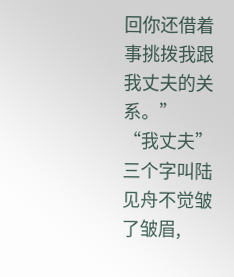回你还借着事挑拨我跟我丈夫的关系。”
“我丈夫”三个字叫陆见舟不觉皱了皱眉,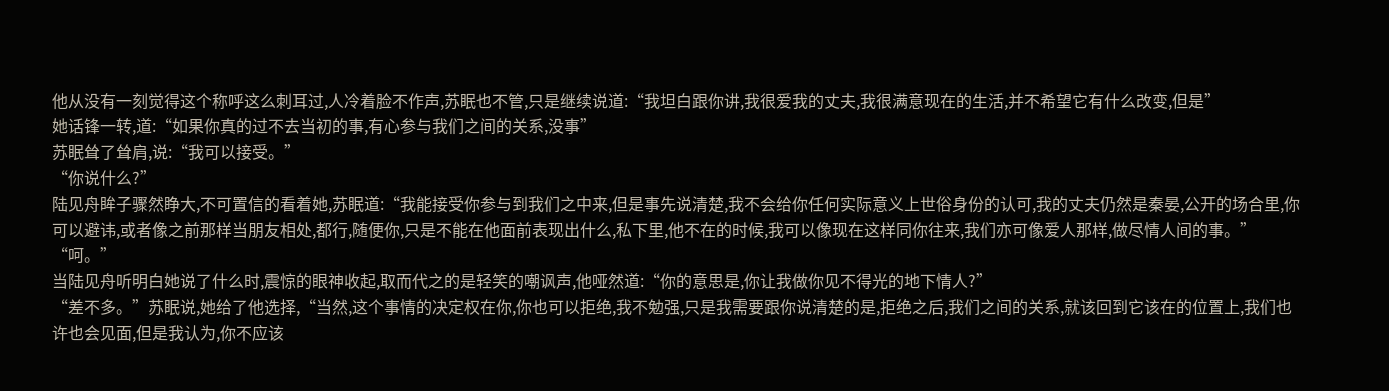他从没有一刻觉得这个称呼这么刺耳过,人冷着脸不作声,苏眠也不管,只是继续说道:“我坦白跟你讲,我很爱我的丈夫,我很满意现在的生活,并不希望它有什么改变,但是”
她话锋一转,道:“如果你真的过不去当初的事,有心参与我们之间的关系,没事”
苏眠耸了耸肩,说:“我可以接受。”
“你说什么?”
陆见舟眸子骤然睁大,不可置信的看着她,苏眠道:“我能接受你参与到我们之中来,但是事先说清楚,我不会给你任何实际意义上世俗身份的认可,我的丈夫仍然是秦晏,公开的场合里,你可以避讳,或者像之前那样当朋友相处,都行,随便你,只是不能在他面前表现出什么,私下里,他不在的时候,我可以像现在这样同你往来,我们亦可像爱人那样,做尽情人间的事。”
“呵。”
当陆见舟听明白她说了什么时,震惊的眼神收起,取而代之的是轻笑的嘲讽声,他哑然道:“你的意思是,你让我做你见不得光的地下情人?”
“差不多。”苏眠说,她给了他选择,“当然,这个事情的决定权在你,你也可以拒绝,我不勉强,只是我需要跟你说清楚的是,拒绝之后,我们之间的关系,就该回到它该在的位置上,我们也许也会见面,但是我认为,你不应该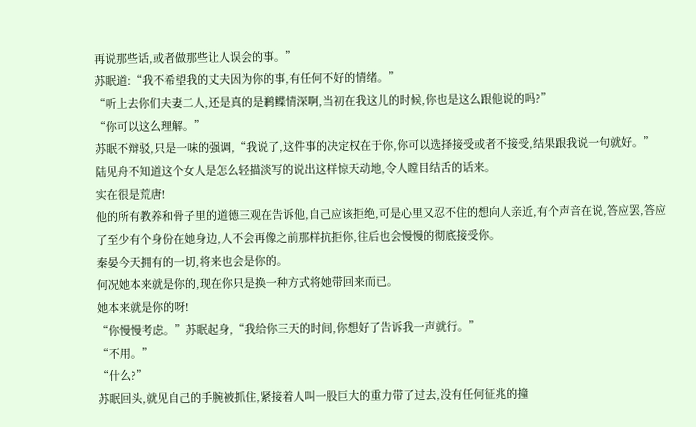再说那些话,或者做那些让人误会的事。”
苏眠道:“我不希望我的丈夫因为你的事,有任何不好的情绪。”
“听上去你们夫妻二人,还是真的是鹣鲽情深啊,当初在我这儿的时候,你也是这么跟他说的吗?”
“你可以这么理解。”
苏眠不辩驳,只是一味的强调,“我说了,这件事的决定权在于你,你可以选择接受或者不接受,结果跟我说一句就好。”
陆见舟不知道这个女人是怎么轻描淡写的说出这样惊天动地,令人瞠目结舌的话来。
实在很是荒唐!
他的所有教养和骨子里的道德三观在告诉他,自己应该拒绝,可是心里又忍不住的想向人亲近,有个声音在说,答应罢,答应了至少有个身份在她身边,人不会再像之前那样抗拒你,往后也会慢慢的彻底接受你。
秦晏今天拥有的一切,将来也会是你的。
何况她本来就是你的,现在你只是换一种方式将她带回来而已。
她本来就是你的呀!
“你慢慢考虑。”苏眠起身,“我给你三天的时间,你想好了告诉我一声就行。”
“不用。”
“什么?”
苏眠回头,就见自己的手腕被抓住,紧接着人叫一股巨大的重力带了过去,没有任何征兆的撞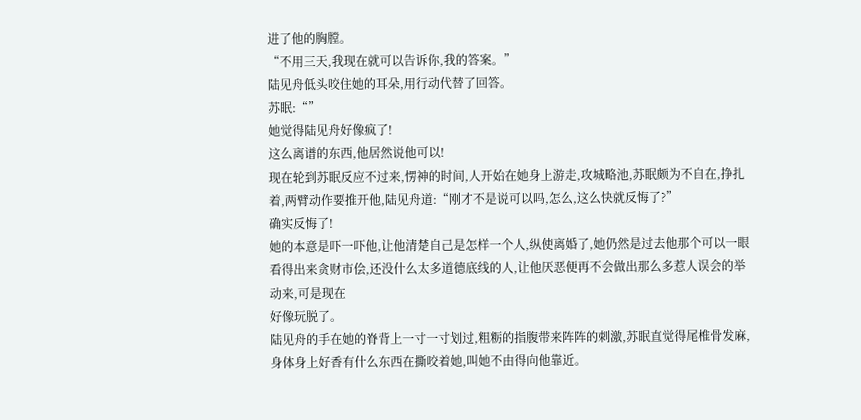进了他的胸膛。
“不用三天,我现在就可以告诉你,我的答案。”
陆见舟低头咬住她的耳朵,用行动代替了回答。
苏眠:“”
她觉得陆见舟好像疯了!
这么离谱的东西,他居然说他可以!
现在轮到苏眠反应不过来,愣神的时间,人开始在她身上游走,攻城略池,苏眠颇为不自在,挣扎着,两臂动作要推开他,陆见舟道:“刚才不是说可以吗,怎么,这么快就反悔了?”
确实反悔了!
她的本意是吓一吓他,让他清楚自己是怎样一个人,纵使离婚了,她仍然是过去他那个可以一眼看得出来贪财市侩,还没什么太多道德底线的人,让他厌恶便再不会做出那么多惹人误会的举动来,可是现在
好像玩脱了。
陆见舟的手在她的脊背上一寸一寸划过,粗粝的指腹带来阵阵的刺激,苏眠直觉得尾椎骨发麻,身体身上好香有什么东西在撕咬着她,叫她不由得向他靠近。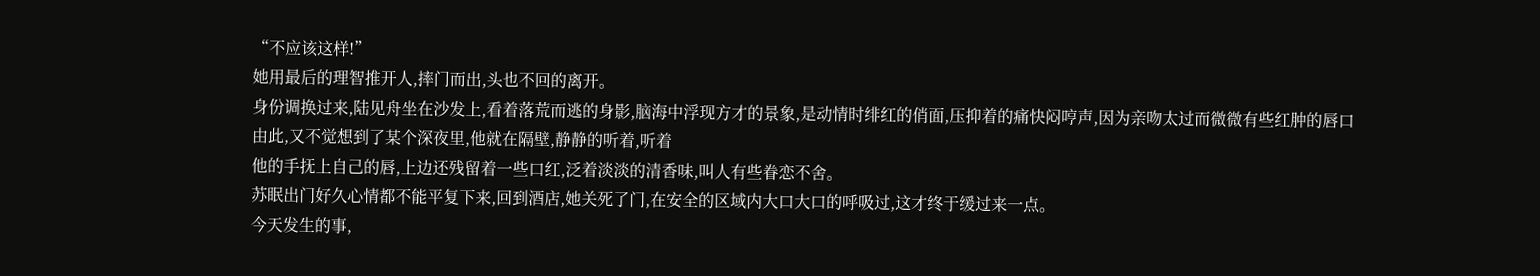“不应该这样!”
她用最后的理智推开人,摔门而出,头也不回的离开。
身份调换过来,陆见舟坐在沙发上,看着落荒而逃的身影,脑海中浮现方才的景象,是动情时绯红的俏面,压抑着的痛快闷哼声,因为亲吻太过而微微有些红肿的唇口
由此,又不觉想到了某个深夜里,他就在隔壁,静静的听着,听着
他的手抚上自己的唇,上边还残留着一些口红,泛着淡淡的清香味,叫人有些眷恋不舍。
苏眠出门好久心情都不能平复下来,回到酒店,她关死了门,在安全的区域内大口大口的呼吸过,这才终于缓过来一点。
今天发生的事,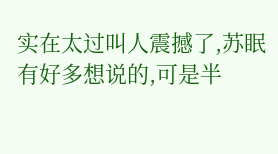实在太过叫人震撼了,苏眠有好多想说的,可是半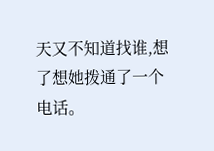天又不知道找谁,想了想她拨通了一个电话。